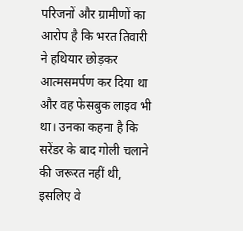परिजनों और ग्रामीणों का आरोप है कि भरत तिवारी ने हथियार छोड़कर आत्मसमर्पण कर दिया था और वह फेसबुक लाइव भी था। उनका कहना है कि सरेंडर के बाद गोली चलाने की जरूरत नहीं थी, इसलिए वे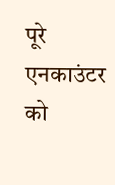पूरे एनकाउंटर को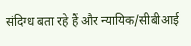संदिग्ध बता रहे हैं और न्यायिक/सीबीआई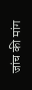जांच की मांग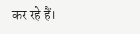कर रहे हैं।